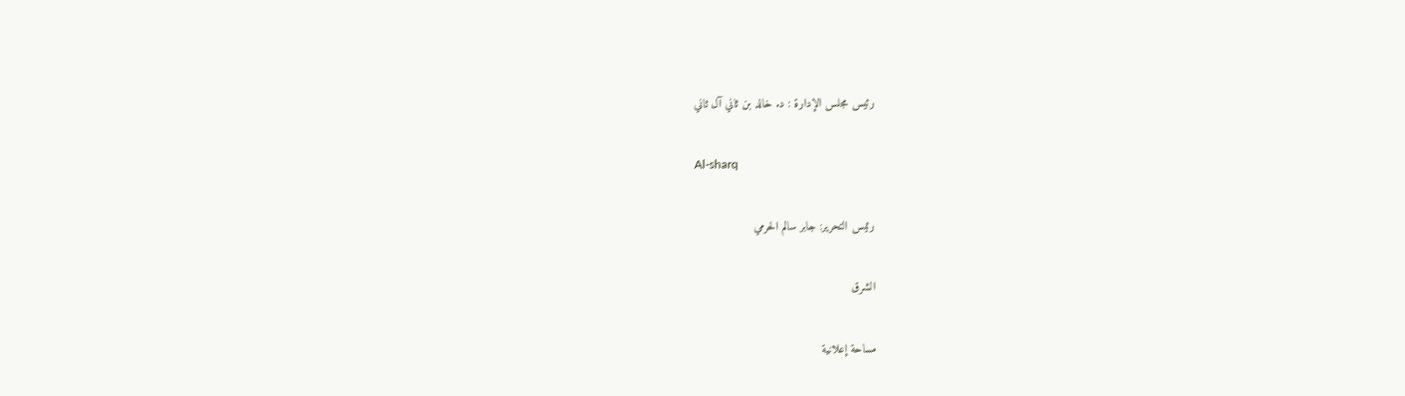رئيس مجلس الإدارة : د. خالد بن ثاني آل ثاني

Al-sharq

رئيس التحرير: جابر سالم الحرمي

الشرق

مساحة إعلانية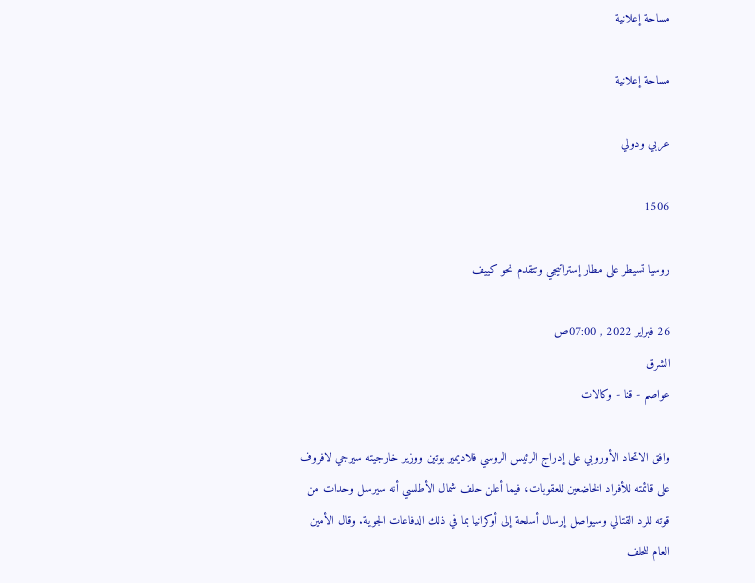مساحة إعلانية

مساحة إعلانية

عربي ودولي

1506

روسيا تسيطر على مطار إستراتيجي وتتقدم نحو كييف

26 فبراير 2022 , 07:00ص
الشرق
عواصم - قنا - وكالات

وافق الاتحاد الأوروبي على إدراج الرئيس الروسي فلاديمير بوتين ووزير خارجيته سيرجي لافروف على قائمته للأفراد الخاضعين للعقوبات، فيما أعلن حلف شمال الأطلسي أنه سيرسل وحدات من قوته للرد القتالي وسيواصل إرسال أسلحة إلى أوكرانيا بما في ذلك الدفاعات الجوية. وقال الأمين العام للحلف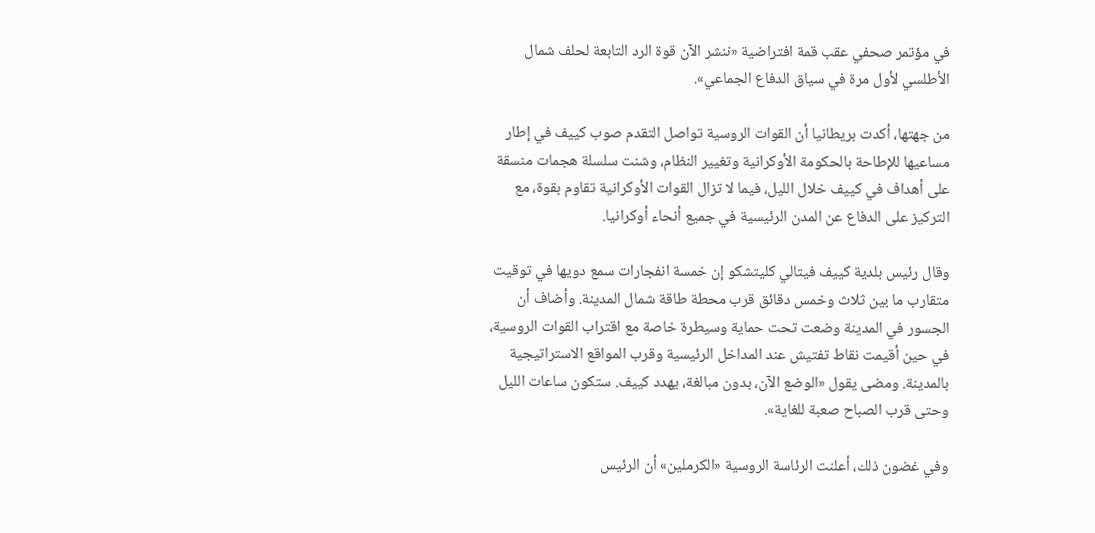في مؤتمر صحفي عقب قمة افتراضية «ننشر الآن قوة الرد التابعة لحلف شمال الأطلسي لأول مرة في سياق الدفاع الجماعي».

من جهتها، أكدت بريطانيا أن القوات الروسية تواصل التقدم صوب كييف في إطار مساعيها للإطاحة بالحكومة الأوكرانية وتغيير النظام، وشنت سلسلة هجمات منسقة على أهداف في كييف خلال الليل، فيما لا تزال القوات الأوكرانية تقاوم بقوة، مع التركيز على الدفاع عن المدن الرئيسية في جميع أنحاء أوكرانيا.

وقال رئيس بلدية كييف فيتالي كليتشكو إن خمسة انفجارات سمع دويها في توقيت متقارب ما بين ثلاث وخمس دقائق قرب محطة طاقة شمال المدينة. وأضاف أن الجسور في المدينة وضعت تحت حماية وسيطرة خاصة مع اقتراب القوات الروسية، في حين أقيمت نقاط تفتيش عند المداخل الرئيسية وقرب المواقع الاستراتيجية بالمدينة. ومضى يقول «الوضع الآن، بدون مبالغة، يهدد كييف. ستكون ساعات الليل وحتى قرب الصباح صعبة للغاية».

وفي غضون ذلك، أعلنت الرئاسة الروسية «الكرملين» أن الرئيس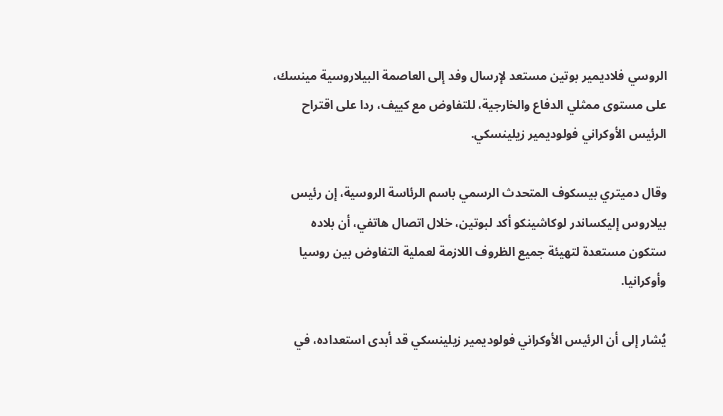الروسي فلاديمير بوتين مستعد لإرسال وفد إلى العاصمة البيلاروسية مينسك، على مستوى ممثلي الدفاع والخارجية، للتفاوض مع كييف، ردا على اقتراح الرئيس الأوكراني فولوديمير زيلينسكي.

وقال دميتري بيسكوف المتحدث الرسمي باسم الرئاسة الروسية، إن رئيس بيلاروس إليكساندر لوكاشينكو أكد لبوتين، خلال اتصال هاتفي، أن بلاده ستكون مستعدة لتهيئة جميع الظروف اللازمة لعملية التفاوض بين روسيا وأوكرانيا.

يُشار إلى أن الرئيس الأوكراني فولوديمير زيلينسكي قد أبدى استعداده، في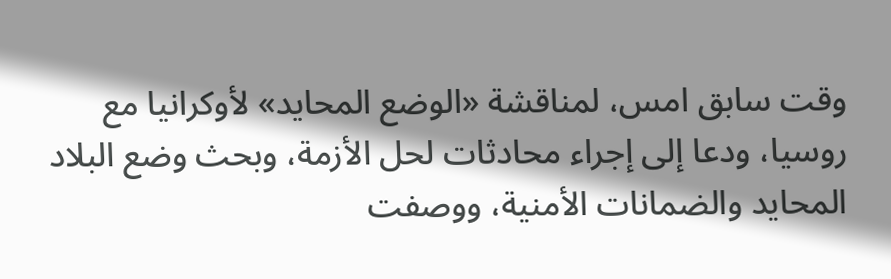وقت سابق امس، لمناقشة «الوضع المحايد» لأوكرانيا مع روسيا، ودعا إلى إجراء محادثات لحل الأزمة، وبحث وضع البلاد المحايد والضمانات الأمنية، ووصفت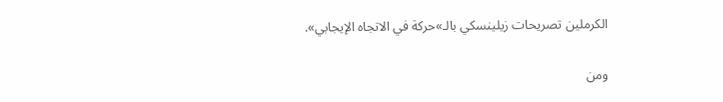الكرملين تصريحات زيلينسكي بالـ»حركة في الاتجاه الإيجابي».

ومن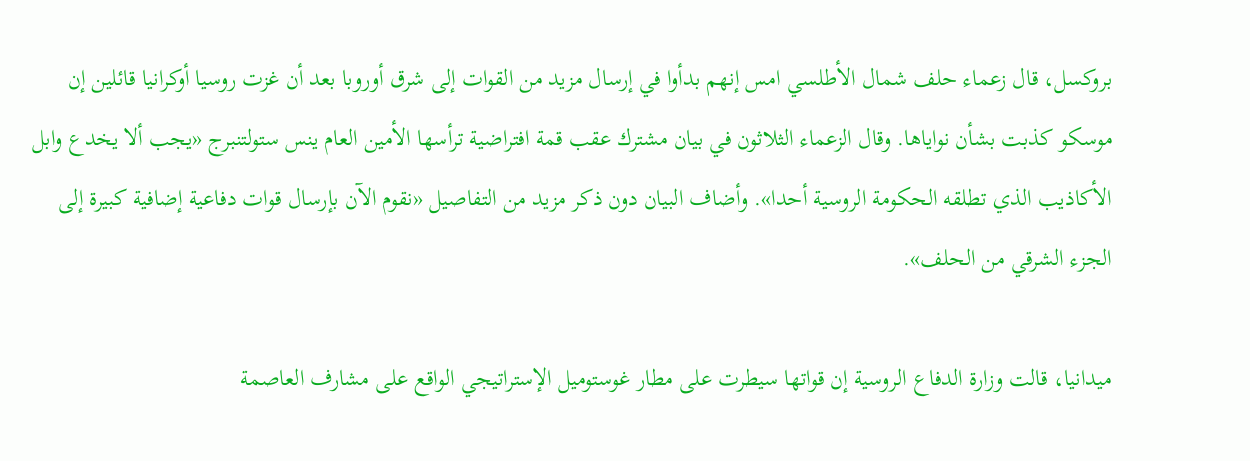بروكسل، قال زعماء حلف شمال الأطلسي امس إنهم بدأوا في إرسال مزيد من القوات إلى شرق أوروبا بعد أن غزت روسيا أوكرانيا قائلين إن موسكو كذبت بشأن نواياها. وقال الزعماء الثلاثون في بيان مشترك عقب قمة افتراضية ترأسها الأمين العام ينس ستولتنبرج «يجب ألا يخدع وابل الأكاذيب الذي تطلقه الحكومة الروسية أحدا». وأضاف البيان دون ذكر مزيد من التفاصيل «نقوم الآن بإرسال قوات دفاعية إضافية كبيرة إلى الجزء الشرقي من الحلف».

ميدانيا، قالت وزارة الدفاع الروسية إن قواتها سيطرت على مطار غوستوميل الإستراتيجي الواقع على مشارف العاصمة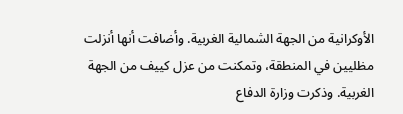الأوكرانية من الجهة الشمالية الغربية. وأضافت أنها أنزلت مظليين في المنطقة، وتمكنت من عزل كييف من الجهة الغربية. وذكرت وزارة الدفاع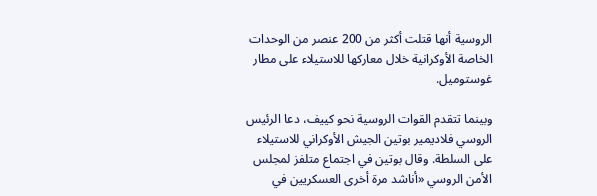الروسية أنها قتلت أكثر من 200 عنصر من الوحدات الخاصة الأوكرانية خلال معاركها للاستيلاء على مطار غوستوميل.

وبينما تتقدم القوات الروسية نحو كييف، دعا الرئيس الروسي فلاديمير بوتين الجيش الأوكراني للاستيلاء على السلطة. وقال بوتين في اجتماع متلفز لمجلس الأمن الروسي «أناشد مرة أخرى العسكريين في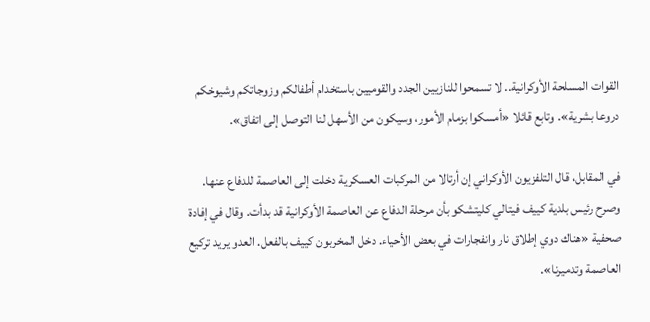القوات المسلحة الأوكرانية.. لا تسمحوا للنازيين الجدد والقوميين باستخدام أطفالكم وزوجاتكم وشيوخكم دروعا بشرية». وتابع قائلا «أمسكوا بزمام الأمور، وسيكون من الأسهل لنا التوصل إلى اتفاق».

في المقابل، قال التلفزيون الأوكراني إن أرتالا من المركبات العسكرية دخلت إلى العاصمة للدفاع عنها. وصرح رئيس بلدية كييف فيتالي كليتشكو بأن مرحلة الدفاع عن العاصمة الأوكرانية قد بدأت. وقال في إفادة صحفية «هناك دوي إطلاق نار وانفجارات في بعض الأحياء. دخل المخربون كييف بالفعل. العدو يريد تركيع العاصمة وتدميرنا».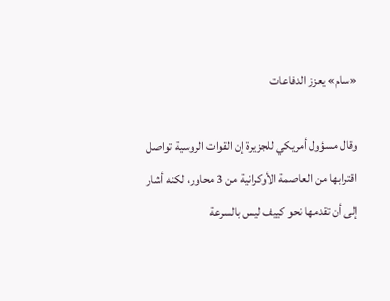«سام» يعزز الدفاعات

وقال مسؤول أمريكي للجزيرة إن القوات الروسية تواصل اقترابها من العاصمة الأوكرانية من 3 محاور، لكنه أشار إلى أن تقدمها نحو كييف ليس بالسرعة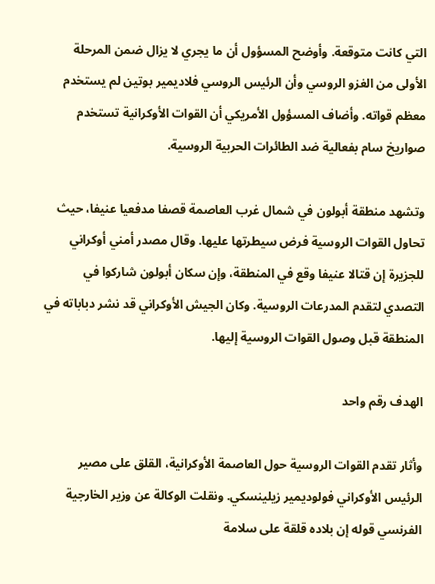التي كانت متوقعة. وأوضح المسؤول أن ما يجري لا يزال ضمن المرحلة الأولى من الغزو الروسي وأن الرئيس الروسي فلاديمير بوتين لم يستخدم معظم قواته. وأضاف المسؤول الأمريكي أن القوات الأوكرانية تستخدم صواريخ سام بفعالية ضد الطائرات الحربية الروسية.

وتشهد منطقة أبولون في شمال غرب العاصمة قصفا مدفعيا عنيفا، حيث تحاول القوات الروسية فرض سيطرتها عليها. وقال مصدر أمني أوكراني للجزيرة إن قتالا عنيفا وقع في المنطقة، وإن سكان أبولون شاركوا في التصدي لتقدم المدرعات الروسية. وكان الجيش الأوكراني قد نشر دباباته في المنطقة قبل وصول القوات الروسية إليها.

الهدف رقم واحد

وأثار تقدم القوات الروسية حول العاصمة الأوكرانية، القلق على مصير الرئيس الأوكراني فولوديمير زيلينسكي. ونقلت الوكالة عن وزير الخارجية الفرنسي قوله إن بلاده قلقة على سلامة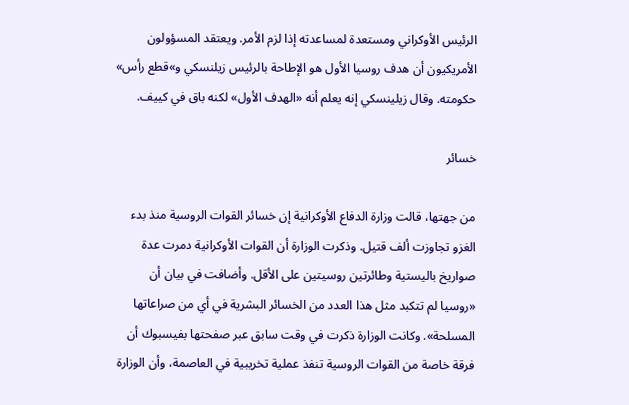الرئيس الأوكراني ومستعدة لمساعدته إذا لزم الأمر. ويعتقد المسؤولون الأمريكيون أن هدف روسيا الأول هو الإطاحة بالرئيس زيلنسكي و»قطع رأس» حكومته. وقال زيلينسكي إنه يعلم أنه «الهدف الأول» لكنه باق في كييف.

خسائر

من جهتها، قالت وزارة الدفاع الأوكرانية إن خسائر القوات الروسية منذ بدء الغزو تجاوزت ألف قتيل. وذكرت الوزارة أن القوات الأوكرانية دمرت عدة صواريخ باليستية وطائرتين روسيتين على الأقل. وأضافت في بيان أن «روسيا لم تتكبد مثل هذا العدد من الخسائر البشرية في أي من صراعاتها المسلحة». وكانت الوزارة ذكرت في وقت سابق عبر صفحتها بفيسبوك أن فرقة خاصة من القوات الروسية تنفذ عملية تخريبية في العاصمة، وأن الوزارة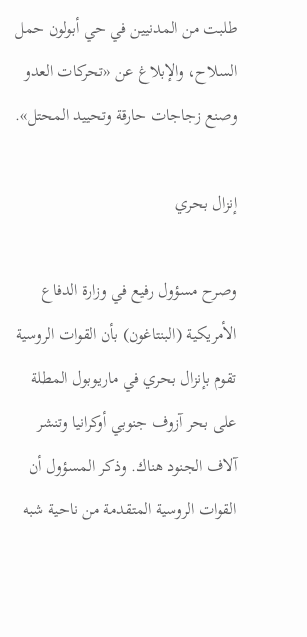طلبت من المدنيين في حي أبولون حمل السلاح، والإبلاغ عن «تحركات العدو وصنع زجاجات حارقة وتحييد المحتل».

إنزال بحري

وصرح مسؤول رفيع في وزارة الدفاع الأمريكية (البنتاغون) بأن القوات الروسية تقوم بإنزال بحري في ماريوبول المطلة على بحر آزوف جنوبي أوكرانيا وتنشر آلاف الجنود هناك. وذكر المسؤول أن القوات الروسية المتقدمة من ناحية شبه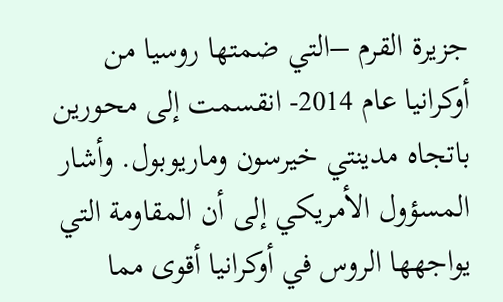جزيرة القرم –التي ضمتها روسيا من أوكرانيا عام 2014- انقسمت إلى محورين باتجاه مدينتي خيرسون وماريوبول. وأشار المسؤول الأمريكي إلى أن المقاومة التي يواجهها الروس في أوكرانيا أقوى مما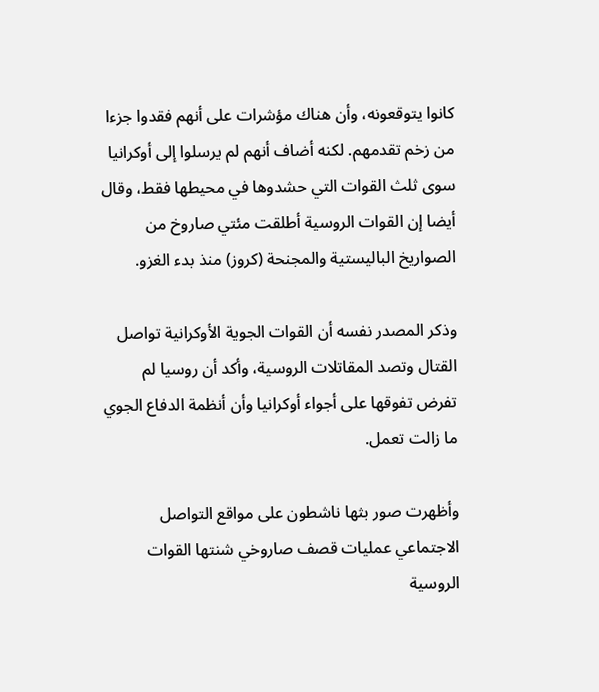كانوا يتوقعونه، وأن هناك مؤشرات على أنهم فقدوا جزءا من زخم تقدمهم. لكنه أضاف أنهم لم يرسلوا إلى أوكرانيا سوى ثلث القوات التي حشدوها في محيطها فقط، وقال أيضا إن القوات الروسية أطلقت مئتي صاروخ من الصواريخ الباليستية والمجنحة (كروز) منذ بدء الغزو.

وذكر المصدر نفسه أن القوات الجوية الأوكرانية تواصل القتال وتصد المقاتلات الروسية، وأكد أن روسيا لم تفرض تفوقها على أجواء أوكرانيا وأن أنظمة الدفاع الجوي ما زالت تعمل.

وأظهرت صور بثها ناشطون على مواقع التواصل الاجتماعي عمليات قصف صاروخي شنتها القوات الروسية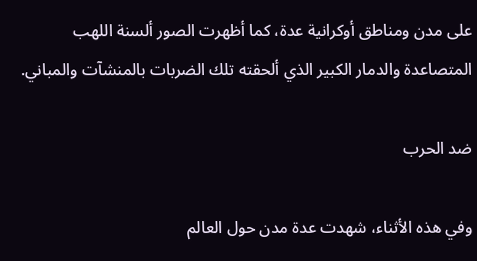على مدن ومناطق أوكرانية عدة، كما أظهرت الصور ألسنة اللهب المتصاعدة والدمار الكبير الذي ألحقته تلك الضربات بالمنشآت والمباني.

ضد الحرب

وفي هذه الأثناء، شهدت عدة مدن حول العالم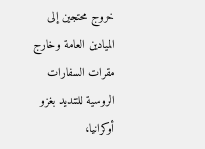خروج محتجين إلى الميادين العامة وخارج مقرات السفارات الروسية للتنديد بغزو أوكرانيا،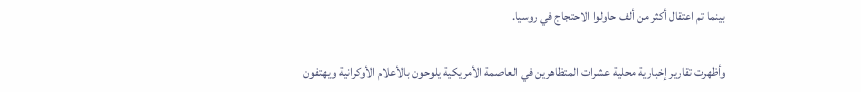بينما تم اعتقال أكثر من ألف حاولوا الاحتجاج في روسيا.

وأظهرت تقارير إخبارية محلية عشرات المتظاهرين في العاصمة الأمريكية يلوحون بالأعلام الأوكرانية ويهتفون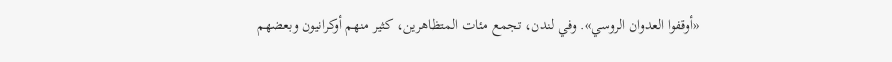«أوقفوا العدوان الروسي». وفي لندن، تجمع مئات المتظاهرين، كثير منهم أوكرانيون وبعضهم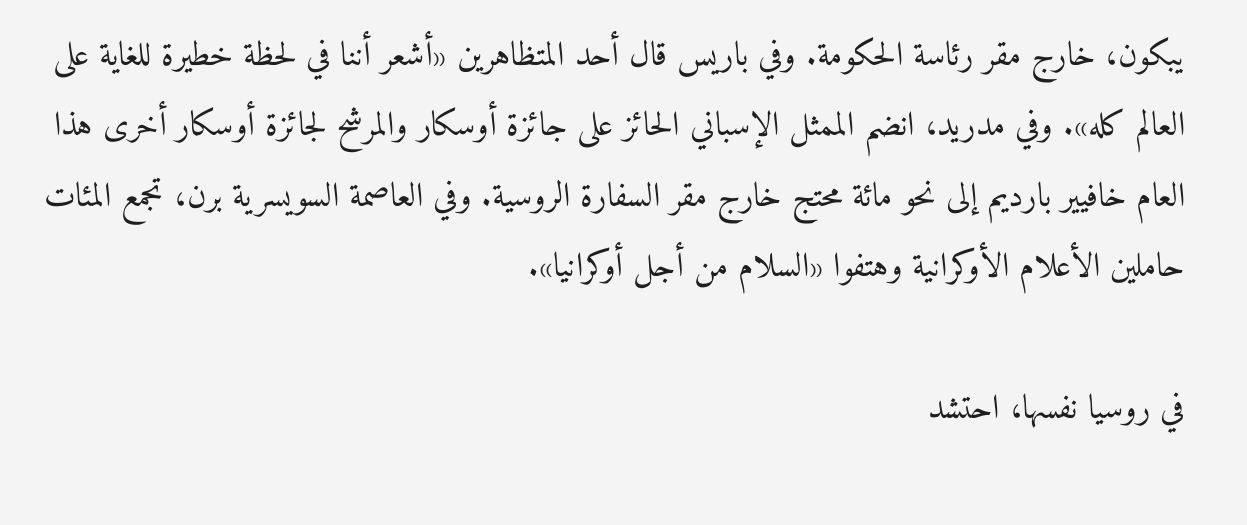يبكون، خارج مقر رئاسة الحكومة. وفي باريس قال أحد المتظاهرين «أشعر أننا في لحظة خطيرة للغاية على العالم كله». وفي مدريد، انضم الممثل الإسباني الحائز على جائزة أوسكار والمرشح لجائزة أوسكار أخرى هذا العام خافيير بارديم إلى نحو مائة محتج خارج مقر السفارة الروسية. وفي العاصمة السويسرية برن، تجمع المئات حاملين الأعلام الأوكرانية وهتفوا «السلام من أجل أوكرانيا».

في روسيا نفسها، احتشد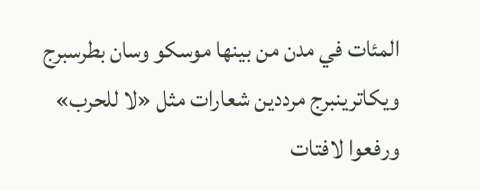المئات في مدن من بينها موسكو وسان بطرسبرج ويكاترينبرج مرددين شعارات مثل «لا للحرب» ورفعوا لافتات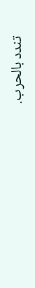تندد بالحرب.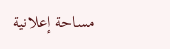مساحة إعلانية